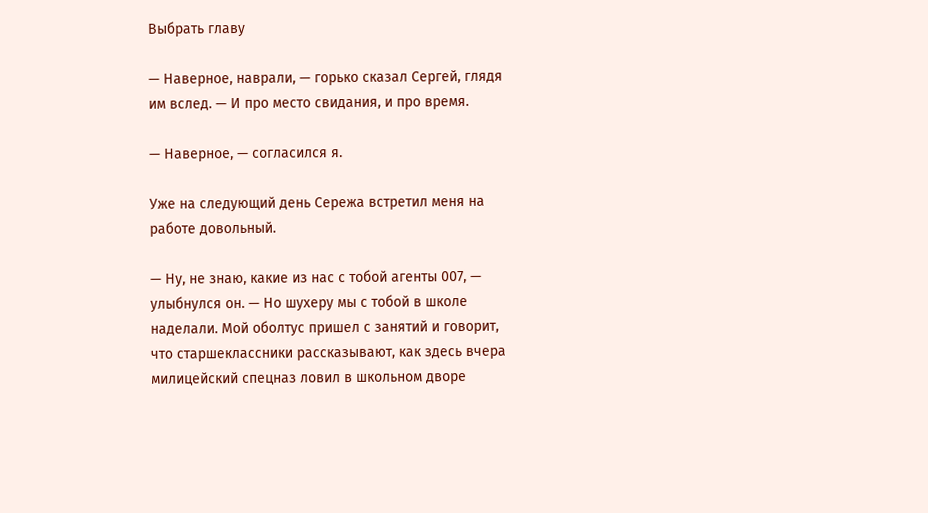Выбрать главу

— Наверное, наврали, — горько сказал Сергей, глядя им вслед. — И про место свидания, и про время.

— Наверное, — согласился я.

Уже на следующий день Сережа встретил меня на работе довольный.

— Ну, не знаю, какие из нас с тобой агенты 007, — улыбнулся он. — Но шухеру мы с тобой в школе наделали. Мой оболтус пришел с занятий и говорит, что старшеклассники рассказывают, как здесь вчера милицейский спецназ ловил в школьном дворе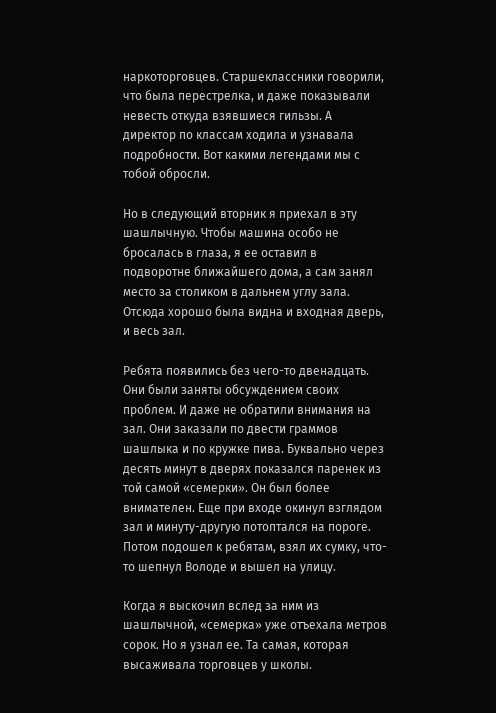наркоторговцев. Старшеклассники говорили, что была перестрелка, и даже показывали невесть откуда взявшиеся гильзы. А директор по классам ходила и узнавала подробности. Вот какими легендами мы с тобой обросли.

Но в следующий вторник я приехал в эту шашлычную. Чтобы машина особо не бросалась в глаза, я ее оставил в подворотне ближайшего дома, а сам занял место за столиком в дальнем углу зала. Отсюда хорошо была видна и входная дверь, и весь зал.

Ребята появились без чего-то двенадцать. Они были заняты обсуждением своих проблем. И даже не обратили внимания на зал. Они заказали по двести граммов шашлыка и по кружке пива. Буквально через десять минут в дверях показался паренек из той самой «семерки». Он был более внимателен. Еще при входе окинул взглядом зал и минуту-другую потоптался на пороге. Потом подошел к ребятам, взял их сумку, что-то шепнул Володе и вышел на улицу.

Когда я выскочил вслед за ним из шашлычной, «семерка» уже отъехала метров сорок. Но я узнал ее. Та самая, которая высаживала торговцев у школы.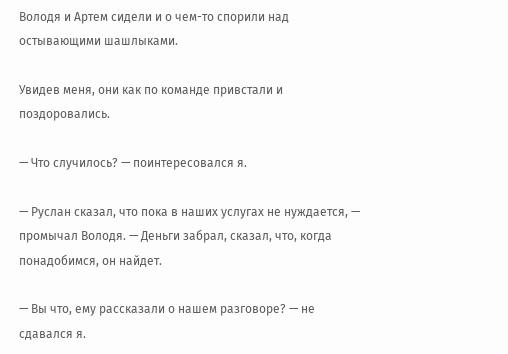Володя и Артем сидели и о чем-то спорили над остывающими шашлыками.

Увидев меня, они как по команде привстали и поздоровались.

— Что случилось? — поинтересовался я.

— Руслан сказал, что пока в наших услугах не нуждается, — промычал Володя. — Деньги забрал, сказал, что, когда понадобимся, он найдет.

— Вы что, ему рассказали о нашем разговоре? — не сдавался я.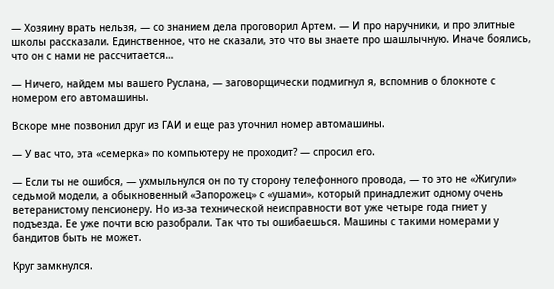— Хозяину врать нельзя, — со знанием дела проговорил Артем. — И про наручники, и про элитные школы рассказали. Единственное, что не сказали, это что вы знаете про шашлычную. Иначе боялись, что он с нами не рассчитается…

— Ничего, найдем мы вашего Руслана, — заговорщически подмигнул я, вспомнив о блокноте с номером его автомашины.

Вскоре мне позвонил друг из ГАИ и еще раз уточнил номер автомашины.

— У вас что, эта «семерка» по компьютеру не проходит? — спросил его.

— Если ты не ошибся, — ухмыльнулся он по ту сторону телефонного провода, — то это не «Жигули» седьмой модели, а обыкновенный «Запорожец» с «ушами», который принадлежит одному очень ветеранистому пенсионеру. Но из-за технической неисправности вот уже четыре года гниет у подъезда. Ее уже почти всю разобрали. Так что ты ошибаешься. Машины с такими номерами у бандитов быть не может.

Круг замкнулся.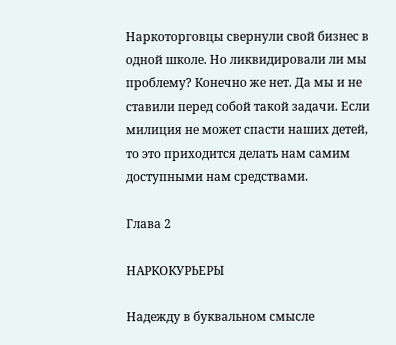Наркоторговцы свернули свой бизнес в одной школе. Но ликвидировали ли мы проблему? Конечно же нет. Да мы и не ставили перед собой такой задачи. Если милиция не может спасти наших детей, то это приходится делать нам самим доступными нам средствами.

Глава 2

НАРКОКУРЬЕРЫ

Надежду в буквальном смысле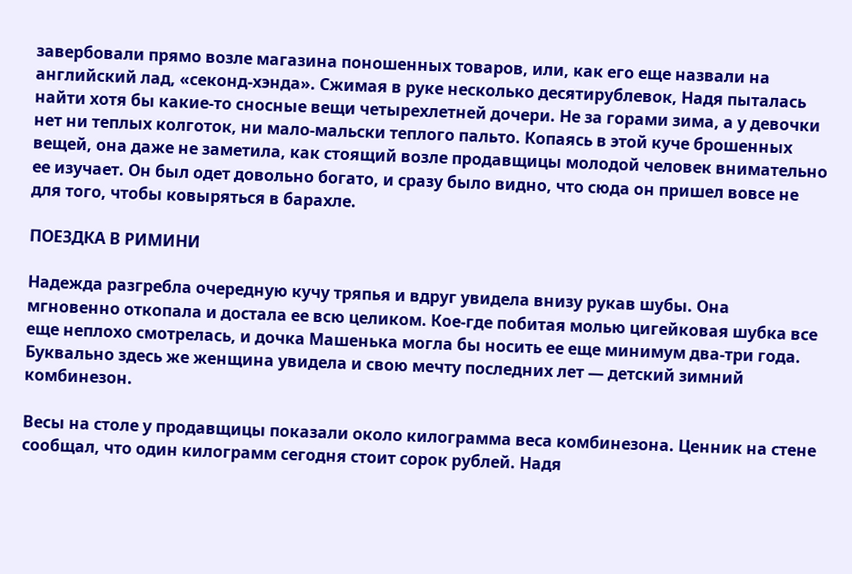завербовали прямо возле магазина поношенных товаров, или, как его еще назвали на английский лад, «секонд-хэнда». Сжимая в руке несколько десятирублевок, Надя пыталась найти хотя бы какие-то сносные вещи четырехлетней дочери. Не за горами зима, а у девочки нет ни теплых колготок, ни мало-мальски теплого пальто. Копаясь в этой куче брошенных вещей, она даже не заметила, как стоящий возле продавщицы молодой человек внимательно ее изучает. Он был одет довольно богато, и сразу было видно, что сюда он пришел вовсе не для того, чтобы ковыряться в барахле.

ПОЕЗДКА В РИМИНИ

Надежда разгребла очередную кучу тряпья и вдруг увидела внизу рукав шубы. Она мгновенно откопала и достала ее всю целиком. Кое-где побитая молью цигейковая шубка все еще неплохо смотрелась, и дочка Машенька могла бы носить ее еще минимум два-три года. Буквально здесь же женщина увидела и свою мечту последних лет — детский зимний комбинезон.

Весы на столе у продавщицы показали около килограмма веса комбинезона. Ценник на стене сообщал, что один килограмм сегодня стоит сорок рублей. Надя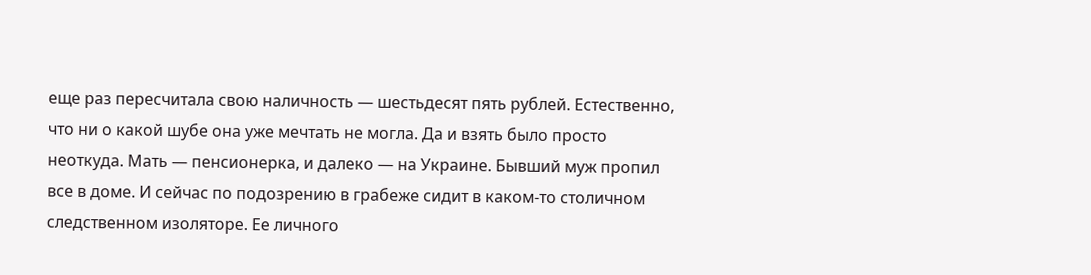еще раз пересчитала свою наличность — шестьдесят пять рублей. Естественно, что ни о какой шубе она уже мечтать не могла. Да и взять было просто неоткуда. Мать — пенсионерка, и далеко — на Украине. Бывший муж пропил все в доме. И сейчас по подозрению в грабеже сидит в каком-то столичном следственном изоляторе. Ее личного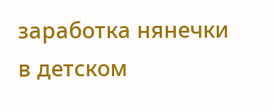заработка нянечки в детском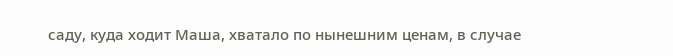саду, куда ходит Маша, хватало по нынешним ценам, в случае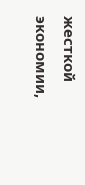жесткой экономии,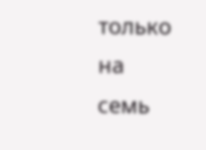только на семь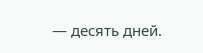— десять дней.